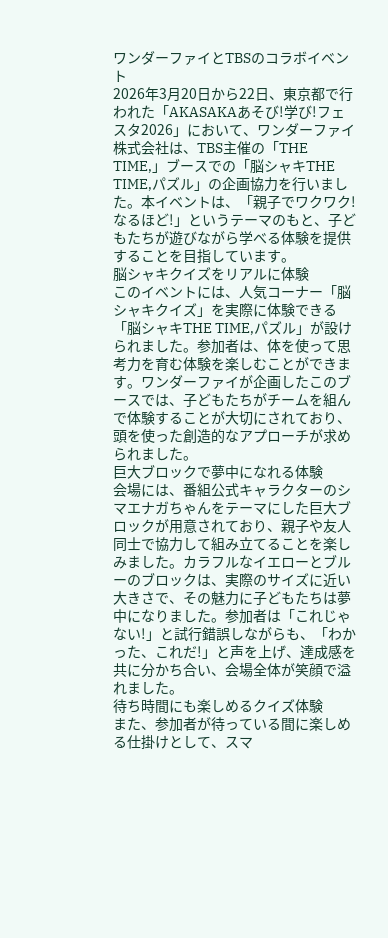ワンダーファイとTBSのコラボイベント
2026年3月20日から22日、東京都で行われた「AKASAKAあそび!学び!フェスタ2026」において、ワンダーファイ株式会社は、TBS主催の「THE TIME,」ブースでの「脳シャキTHE TIME,パズル」の企画協力を行いました。本イベントは、「親子でワクワク!なるほど!」というテーマのもと、子どもたちが遊びながら学べる体験を提供することを目指しています。
脳シャキクイズをリアルに体験
このイベントには、人気コーナー「脳シャキクイズ」を実際に体験できる「脳シャキTHE TIME,パズル」が設けられました。参加者は、体を使って思考力を育む体験を楽しむことができます。ワンダーファイが企画したこのブースでは、子どもたちがチームを組んで体験することが大切にされており、頭を使った創造的なアプローチが求められました。
巨大ブロックで夢中になれる体験
会場には、番組公式キャラクターのシマエナガちゃんをテーマにした巨大ブロックが用意されており、親子や友人同士で協力して組み立てることを楽しみました。カラフルなイエローとブルーのブロックは、実際のサイズに近い大きさで、その魅力に子どもたちは夢中になりました。参加者は「これじゃない!」と試行錯誤しながらも、「わかった、これだ!」と声を上げ、達成感を共に分かち合い、会場全体が笑顔で溢れました。
待ち時間にも楽しめるクイズ体験
また、参加者が待っている間に楽しめる仕掛けとして、スマ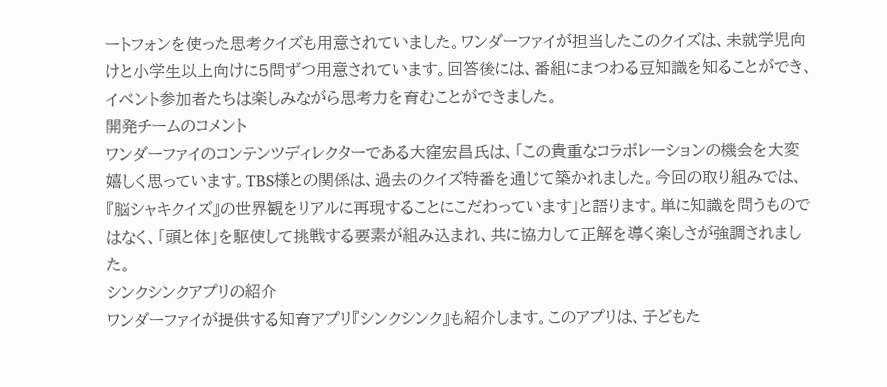ートフォンを使った思考クイズも用意されていました。ワンダーファイが担当したこのクイズは、未就学児向けと小学生以上向けに5問ずつ用意されています。回答後には、番組にまつわる豆知識を知ることができ、イベント参加者たちは楽しみながら思考力を育むことができました。
開発チームのコメント
ワンダーファイのコンテンツディレクターである大窪宏昌氏は、「この貴重なコラボレーションの機会を大変嬉しく思っています。TBS様との関係は、過去のクイズ特番を通じて築かれました。今回の取り組みでは、『脳シャキクイズ』の世界観をリアルに再現することにこだわっています」と語ります。単に知識を問うものではなく、「頭と体」を駆使して挑戦する要素が組み込まれ、共に協力して正解を導く楽しさが強調されました。
シンクシンクアプリの紹介
ワンダーファイが提供する知育アプリ『シンクシンク』も紹介します。このアプリは、子どもた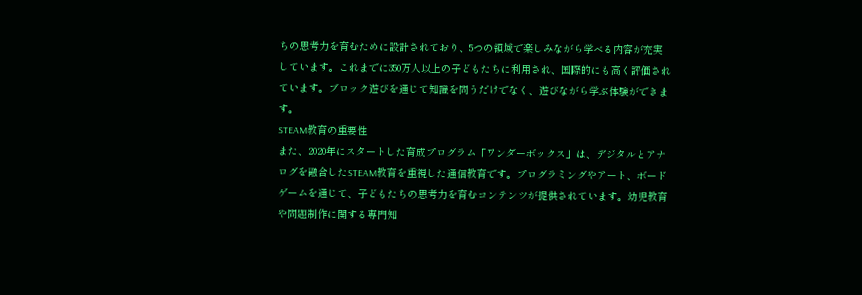ちの思考力を育むために設計されており、5つの領域で楽しみながら学べる内容が充実しています。これまでに350万人以上の子どもたちに利用され、国際的にも高く評価されています。ブロック遊びを通じて知識を問うだけでなく、遊びながら学ぶ体験ができます。
STEAM教育の重要性
また、2020年にスタートした育成プログラム「ワンダーボックス」は、デジタルとアナログを融合したSTEAM教育を重視した通信教育です。プログラミングやアート、ボードゲームを通じて、子どもたちの思考力を育むコンテンツが提供されています。幼児教育や問題制作に関する専門知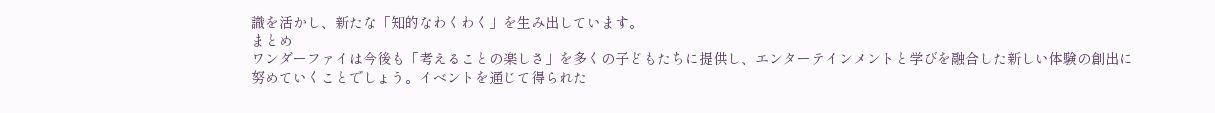識を活かし、新たな「知的なわくわく」を生み出しています。
まとめ
ワンダーファイは今後も「考えることの楽しさ」を多くの子どもたちに提供し、エンターテインメントと学びを融合した新しい体験の創出に努めていくことでしょう。イベントを通じて得られた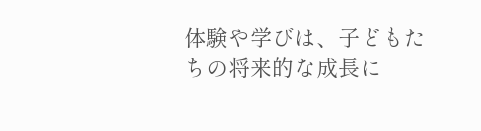体験や学びは、子どもたちの将来的な成長に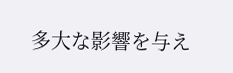多大な影響を与え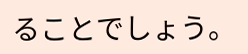ることでしょう。